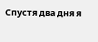Спустя два дня я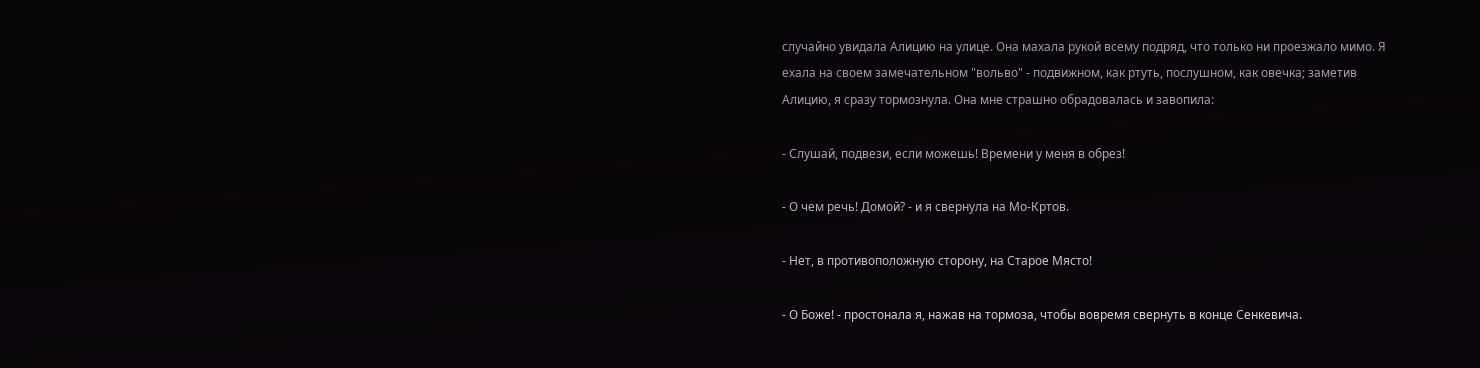случайно увидала Алицию на улице. Она махала рукой всему подряд, что только ни проезжало мимо. Я ехала на своем замечательном "вольво" - подвижном, как ртуть, послушном, как овечка; заметив Алицию, я сразу тормознула. Она мне страшно обрадовалась и завопила:

- Слушай, подвези, если можешь! Времени у меня в обрез!

- О чем речь! Домой? - и я свернула на Мо-Кртов.

- Нет, в противоположную сторону, на Старое Място!

- О Боже! - простонала я, нажав на тормоза, чтобы вовремя свернуть в конце Сенкевича.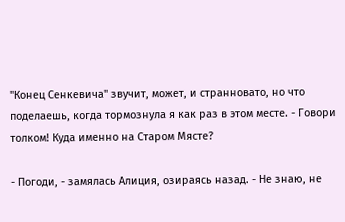"Конец Сенкевича" звучит, может, и странновато, но что поделаешь, когда тормознула я как раз в этом месте. - Говори толком! Куда именно на Старом Мясте?

- Погоди, - замялась Алиция, озираясь назад. - Не знаю, не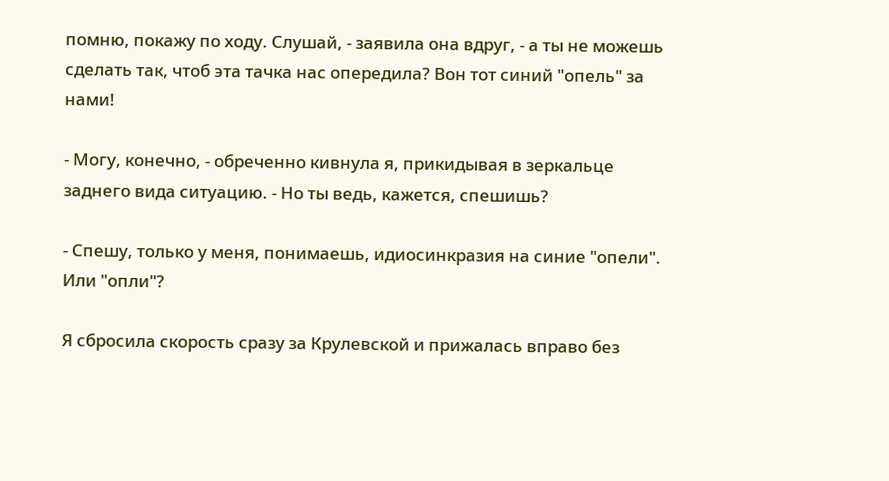помню, покажу по ходу. Слушай, - заявила она вдруг, - а ты не можешь сделать так, чтоб эта тачка нас опередила? Вон тот синий "опель" за нами!

- Могу, конечно, - обреченно кивнула я, прикидывая в зеркальце заднего вида ситуацию. - Но ты ведь, кажется, спешишь?

- Спешу, только у меня, понимаешь, идиосинкразия на синие "опели". Или "опли"?

Я сбросила скорость сразу за Крулевской и прижалась вправо без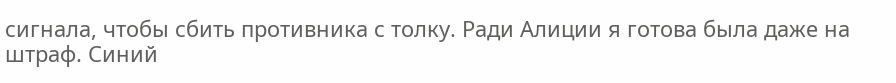сигнала, чтобы сбить противника с толку. Ради Алиции я готова была даже на штраф. Синий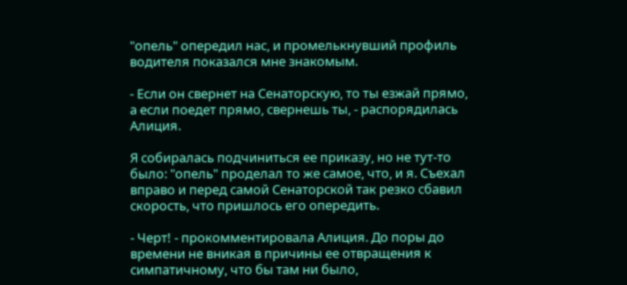"опель" опередил нас, и промелькнувший профиль водителя показался мне знакомым.

- Если он свернет на Сенаторскую, то ты езжай прямо, а если поедет прямо, свернешь ты, - распорядилась Алиция.

Я собиралась подчиниться ее приказу, но не тут-то было: "опель" проделал то же самое, что, и я. Съехал вправо и перед самой Сенаторской так резко сбавил скорость, что пришлось его опередить.

- Черт! - прокомментировала Алиция. До поры до времени не вникая в причины ее отвращения к симпатичному, что бы там ни было,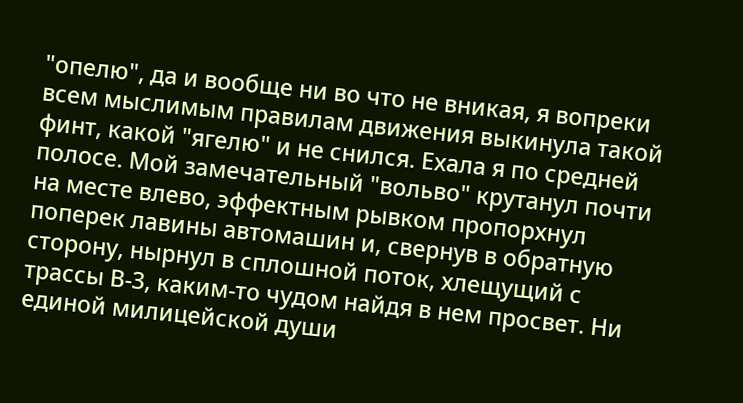"опелю", да и вообще ни во что не вникая, я вопреки всем мыслимым правилам движения выкинула такой финт, какой "ягелю" и не снился. Ехала я по средней полосе. Мой замечательный "вольво" крутанул почти на месте влево, эффектным рывком пропорхнул поперек лавины автомашин и, свернув в обратную сторону, нырнул в сплошной поток, хлещущий с трассы В-3, каким-то чудом найдя в нем просвет. Ни единой милицейской души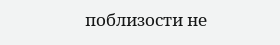поблизости не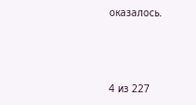оказалось.



4 из 227